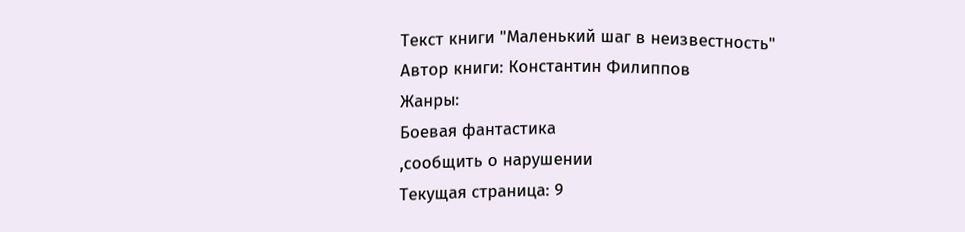Текст книги "Маленький шаг в неизвестность"
Автор книги: Константин Филиппов
Жанры:
Боевая фантастика
,сообщить о нарушении
Текущая страница: 9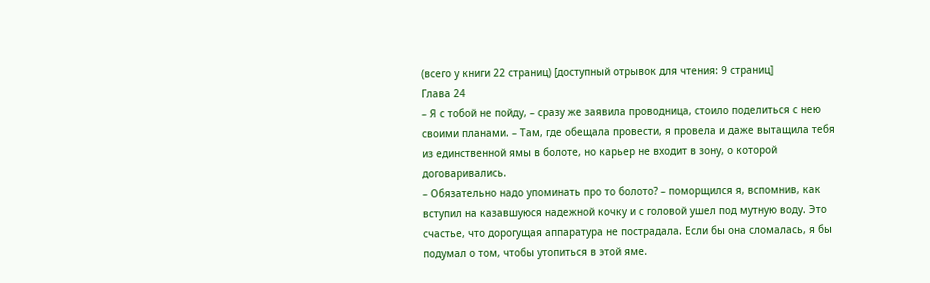(всего у книги 22 страниц) [доступный отрывок для чтения: 9 страниц]
Глава 24
– Я с тобой не пойду, – сразу же заявила проводница, стоило поделиться с нею своими планами. – Там, где обещала провести, я провела и даже вытащила тебя из единственной ямы в болоте, но карьер не входит в зону, о которой договаривались.
– Обязательно надо упоминать про то болото? – поморщился я, вспомнив, как вступил на казавшуюся надежной кочку и с головой ушел под мутную воду. Это счастье, что дорогущая аппаратура не пострадала. Если бы она сломалась, я бы подумал о том, чтобы утопиться в этой яме.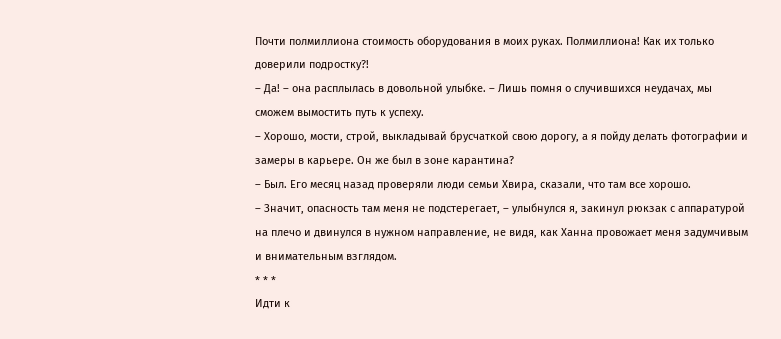Почти полмиллиона стоимость оборудования в моих руках. Полмиллиона! Как их только доверили подростку?!
– Да! – она расплылась в довольной улыбке. – Лишь помня о случившихся неудачах, мы сможем вымостить путь к успеху.
– Хорошо, мости, строй, выкладывай брусчаткой свою дорогу, а я пойду делать фотографии и замеры в карьере. Он же был в зоне карантина?
– Был. Его месяц назад проверяли люди семьи Хвира, сказали, что там все хорошо.
– Значит, опасность там меня не подстерегает, – улыбнулся я, закинул рюкзак с аппаратурой на плечо и двинулся в нужном направление, не видя, как Ханна провожает меня задумчивым и внимательным взглядом.
* * *
Идти к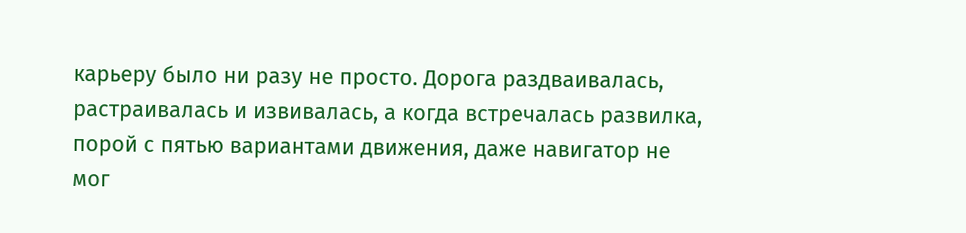карьеру было ни разу не просто. Дорога раздваивалась, растраивалась и извивалась, а когда встречалась развилка, порой с пятью вариантами движения, даже навигатор не мог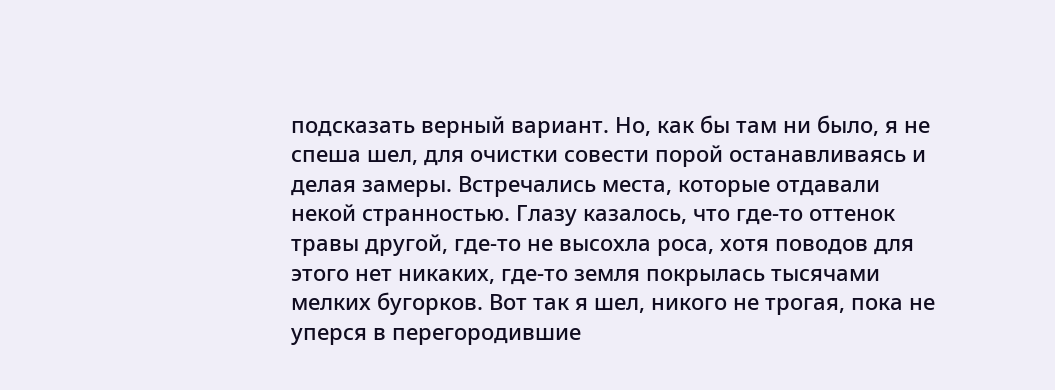подсказать верный вариант. Но, как бы там ни было, я не спеша шел, для очистки совести порой останавливаясь и делая замеры. Встречались места, которые отдавали некой странностью. Глазу казалось, что где-то оттенок травы другой, где-то не высохла роса, хотя поводов для этого нет никаких, где-то земля покрылась тысячами мелких бугорков. Вот так я шел, никого не трогая, пока не уперся в перегородившие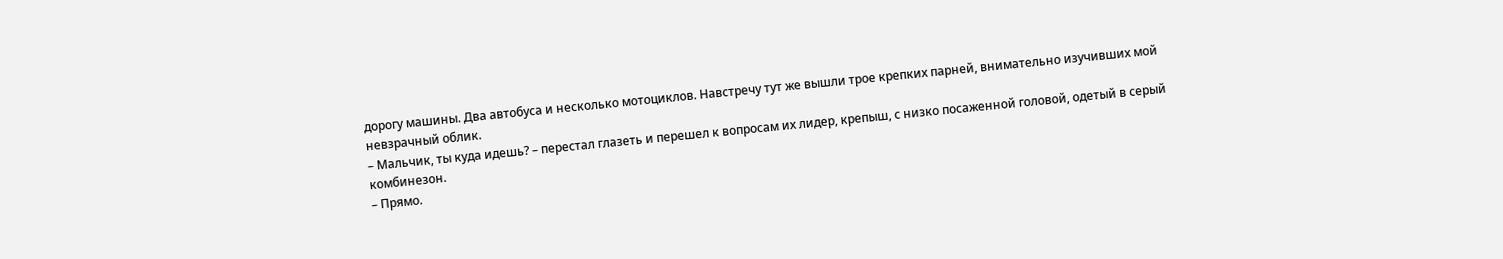дорогу машины. Два автобуса и несколько мотоциклов. Навстречу тут же вышли трое крепких парней, внимательно изучивших мой невзрачный облик.
– Мальчик, ты куда идешь? – перестал глазеть и перешел к вопросам их лидер, крепыш, с низко посаженной головой, одетый в серый комбинезон.
– Прямо.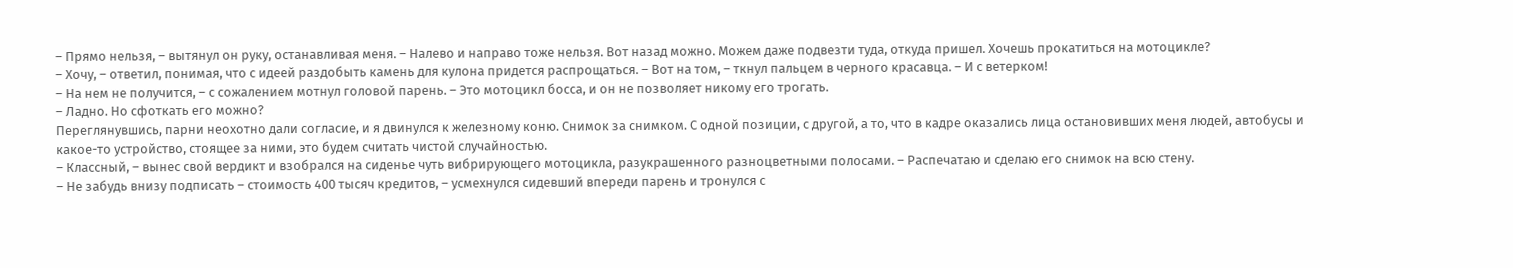– Прямо нельзя, – вытянул он руку, останавливая меня. – Налево и направо тоже нельзя. Вот назад можно. Можем даже подвезти туда, откуда пришел. Хочешь прокатиться на мотоцикле?
– Хочу, – ответил, понимая, что с идеей раздобыть камень для кулона придется распрощаться. – Вот на том, – ткнул пальцем в черного красавца. – И с ветерком!
– На нем не получится, – с сожалением мотнул головой парень. – Это мотоцикл босса, и он не позволяет никому его трогать.
– Ладно. Но сфоткать его можно?
Переглянувшись, парни неохотно дали согласие, и я двинулся к железному коню. Снимок за снимком. С одной позиции, с другой, а то, что в кадре оказались лица остановивших меня людей, автобусы и какое-то устройство, стоящее за ними, это будем считать чистой случайностью.
– Классный, – вынес свой вердикт и взобрался на сиденье чуть вибрирующего мотоцикла, разукрашенного разноцветными полосами. – Распечатаю и сделаю его снимок на всю стену.
– Не забудь внизу подписать – стоимость 400 тысяч кредитов, – усмехнулся сидевший впереди парень и тронулся с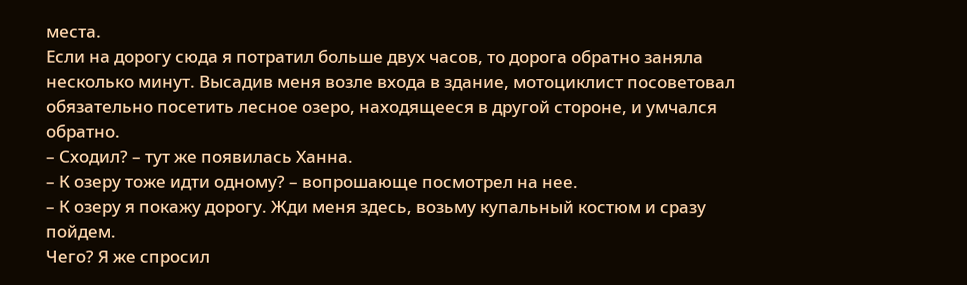места.
Если на дорогу сюда я потратил больше двух часов, то дорога обратно заняла несколько минут. Высадив меня возле входа в здание, мотоциклист посоветовал обязательно посетить лесное озеро, находящееся в другой стороне, и умчался обратно.
– Сходил? – тут же появилась Ханна.
– К озеру тоже идти одному? – вопрошающе посмотрел на нее.
– К озеру я покажу дорогу. Жди меня здесь, возьму купальный костюм и сразу пойдем.
Чего? Я же спросил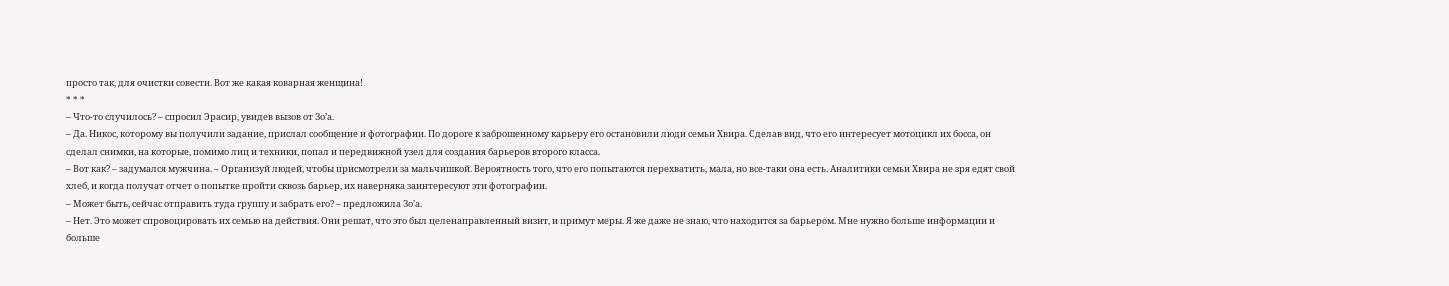просто так, для очистки совести. Вот же какая коварная женщина!
* * *
– Что-то случилось? – спросил Эрасир, увидев вызов от Зо’а.
– Да. Никос, которому вы получили задание, прислал сообщение и фотографии. По дороге к заброшенному карьеру его остановили люди семьи Хвира. Сделав вид, что его интересует мотоцикл их босса, он сделал снимки, на которые, помимо лиц и техники, попал и передвижной узел для создания барьеров второго класса.
– Вот как? – задумался мужчина. – Организуй людей, чтобы присмотрели за мальчишкой. Вероятность того, что его попытаются перехватить, мала, но все-таки она есть. Аналитики семьи Хвира не зря едят свой хлеб, и когда получат отчет о попытке пройти сквозь барьер, их наверняка заинтересуют эти фотографии.
– Может быть, сейчас отправить туда группу и забрать его? – предложила Зо’а.
– Нет. Это может спровоцировать их семью на действия. Они решат, что это был целенаправленный визит, и примут меры. Я же даже не знаю, что находится за барьером. Мне нужно больше информации и больше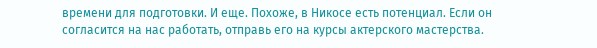времени для подготовки. И еще. Похоже, в Никосе есть потенциал. Если он согласится на нас работать, отправь его на курсы актерского мастерства.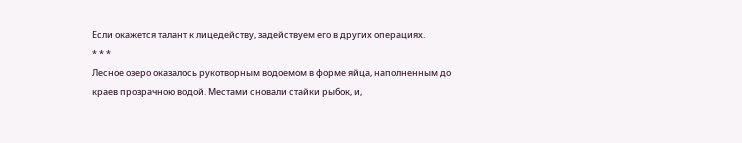Если окажется талант к лицедейству, задействуем его в других операциях.
* * *
Лесное озеро оказалось рукотворным водоемом в форме яйца, наполненным до краев прозрачною водой. Местами сновали стайки рыбок, и,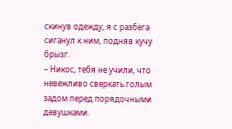скинув одежду, я с разбега сиганул к ним, подняв кучу брызг.
– Никос, тебя не учили, что невежливо сверкать голым задом перед порядочными девушками.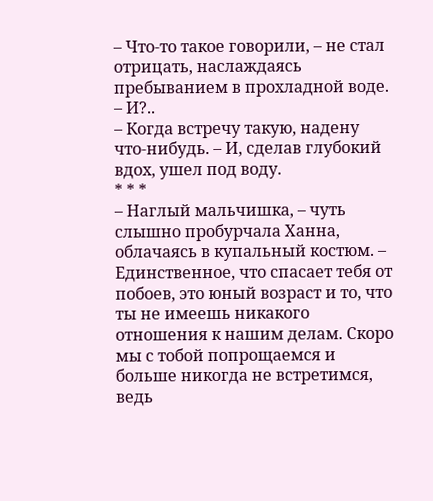– Что-то такое говорили, – не стал отрицать, наслаждаясь пребыванием в прохладной воде.
– И?..
– Когда встречу такую, надену что-нибудь. – И, сделав глубокий вдох, ушел под воду.
* * *
– Наглый мальчишка, – чуть слышно пробурчала Ханна, облачаясь в купальный костюм. – Единственное, что спасает тебя от побоев, это юный возраст и то, что ты не имеешь никакого отношения к нашим делам. Скоро мы с тобой попрощаемся и больше никогда не встретимся, ведь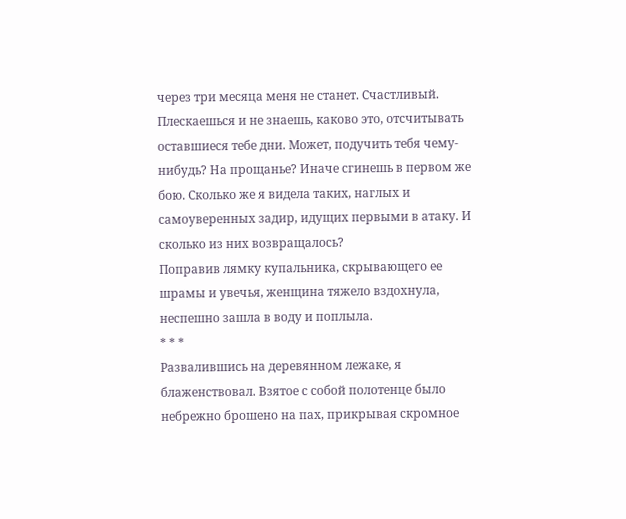через три месяца меня не станет. Счастливый. Плескаешься и не знаешь, каково это, отсчитывать оставшиеся тебе дни. Может, подучить тебя чему-нибудь? На прощанье? Иначе сгинешь в первом же бою. Сколько же я видела таких, наглых и самоуверенных задир, идущих первыми в атаку. И сколько из них возвращалось?
Поправив лямку купальника, скрывающего ее шрамы и увечья, женщина тяжело вздохнула, неспешно зашла в воду и поплыла.
* * *
Развалившись на деревянном лежаке, я блаженствовал. Взятое с собой полотенце было небрежно брошено на пах, прикрывая скромное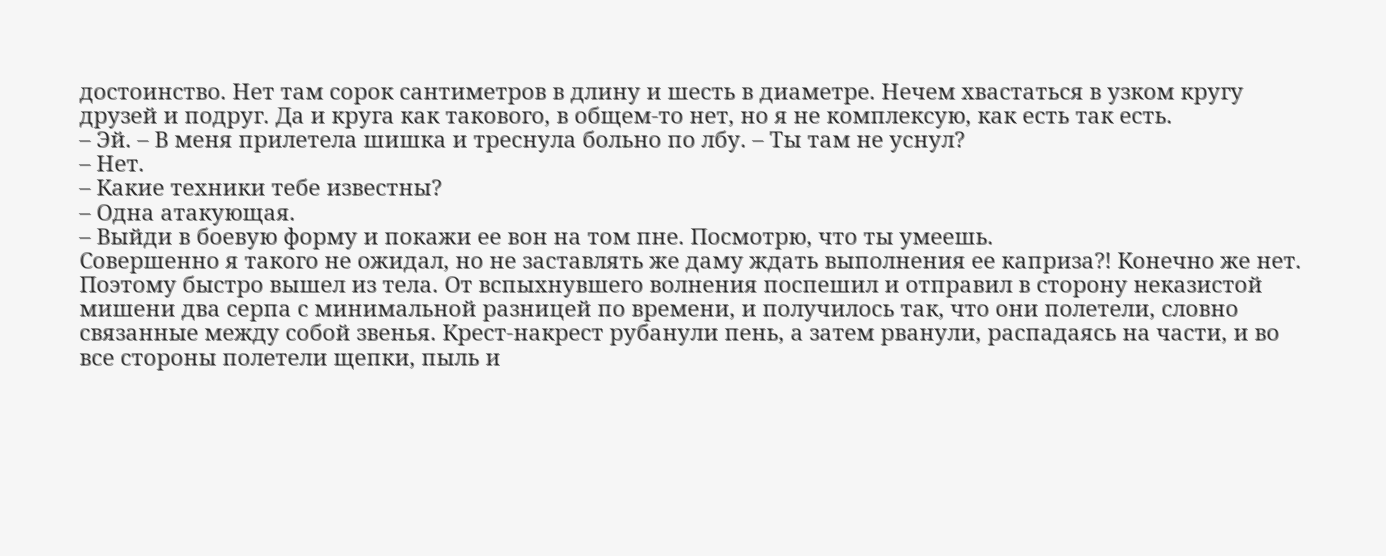достоинство. Нет там сорок сантиметров в длину и шесть в диаметре. Нечем хвастаться в узком кругу друзей и подруг. Да и круга как такового, в общем-то нет, но я не комплексую, как есть так есть.
– Эй. – В меня прилетела шишка и треснула больно по лбу. – Ты там не уснул?
– Нет.
– Какие техники тебе известны?
– Одна атакующая.
– Выйди в боевую форму и покажи ее вон на том пне. Посмотрю, что ты умеешь.
Совершенно я такого не ожидал, но не заставлять же даму ждать выполнения ее каприза?! Конечно же нет. Поэтому быстро вышел из тела. От вспыхнувшего волнения поспешил и отправил в сторону неказистой мишени два серпа с минимальной разницей по времени, и получилось так, что они полетели, словно связанные между собой звенья. Крест-накрест рубанули пень, а затем рванули, распадаясь на части, и во все стороны полетели щепки, пыль и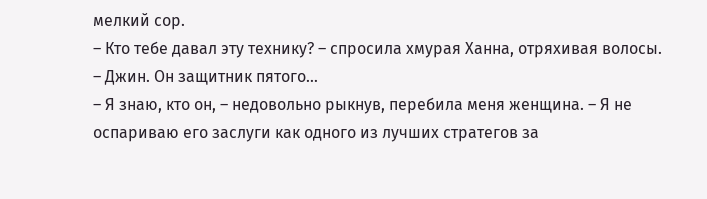мелкий сор.
– Кто тебе давал эту технику? – спросила хмурая Ханна, отряхивая волосы.
– Джин. Он защитник пятого…
– Я знаю, кто он, – недовольно рыкнув, перебила меня женщина. – Я не оспариваю его заслуги как одного из лучших стратегов за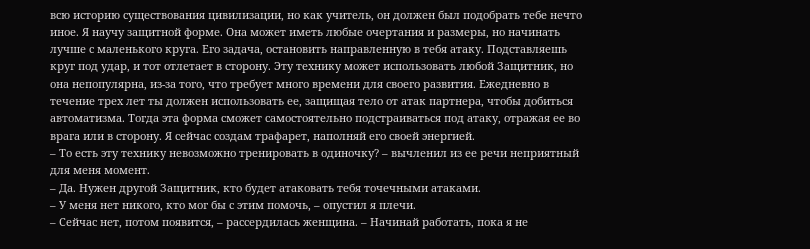всю историю существования цивилизации, но как учитель, он должен был подобрать тебе нечто иное. Я научу защитной форме. Она может иметь любые очертания и размеры, но начинать лучше с маленького круга. Его задача, остановить направленную в тебя атаку. Подставляешь круг под удар, и тот отлетает в сторону. Эту технику может использовать любой Защитник, но она непопулярна, из-за того, что требует много времени для своего развития. Ежедневно в течение трех лет ты должен использовать ее, защищая тело от атак партнера, чтобы добиться автоматизма. Тогда эта форма сможет самостоятельно подстраиваться под атаку, отражая ее во врага или в сторону. Я сейчас создам трафарет, наполняй его своей энергией.
– То есть эту технику невозможно тренировать в одиночку? – вычленил из ее речи неприятный для меня момент.
– Да. Нужен другой Защитник, кто будет атаковать тебя точечными атаками.
– У меня нет никого, кто мог бы с этим помочь, – опустил я плечи.
– Сейчас нет, потом появится, – рассердилась женщина. – Начинай работать, пока я не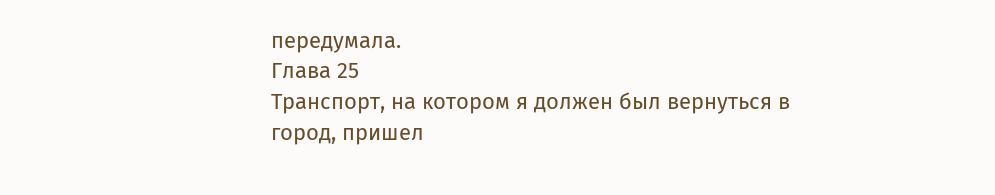передумала.
Глава 25
Транспорт, на котором я должен был вернуться в город, пришел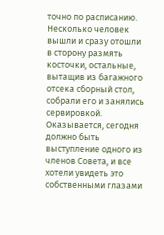точно по расписанию. Несколько человек вышли и сразу отошли в сторону размять косточки, остальные, вытащив из багажного отсека сборный стол, собрали его и занялись сервировкой. Оказывается, сегодня должно быть выступление одного из членов Совета, и все хотели увидеть это собственными глазами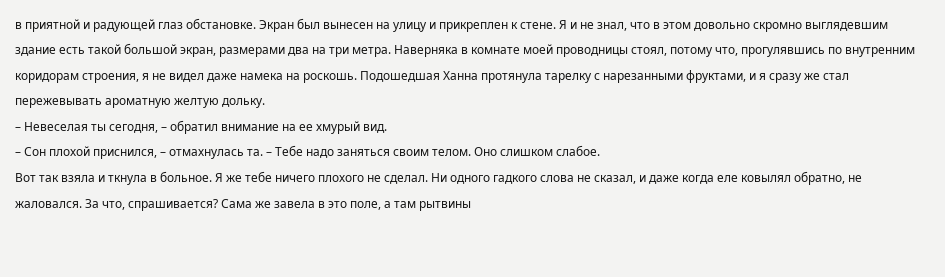в приятной и радующей глаз обстановке. Экран был вынесен на улицу и прикреплен к стене. Я и не знал, что в этом довольно скромно выглядевшим здание есть такой большой экран, размерами два на три метра. Наверняка в комнате моей проводницы стоял, потому что, прогулявшись по внутренним коридорам строения, я не видел даже намека на роскошь. Подошедшая Ханна протянула тарелку с нарезанными фруктами, и я сразу же стал пережевывать ароматную желтую дольку.
– Невеселая ты сегодня, – обратил внимание на ее хмурый вид.
– Сон плохой приснился, – отмахнулась та. – Тебе надо заняться своим телом. Оно слишком слабое.
Вот так взяла и ткнула в больное. Я же тебе ничего плохого не сделал. Ни одного гадкого слова не сказал, и даже когда еле ковылял обратно, не жаловался. За что, спрашивается? Сама же завела в это поле, а там рытвины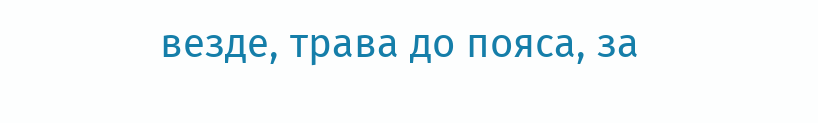везде, трава до пояса, за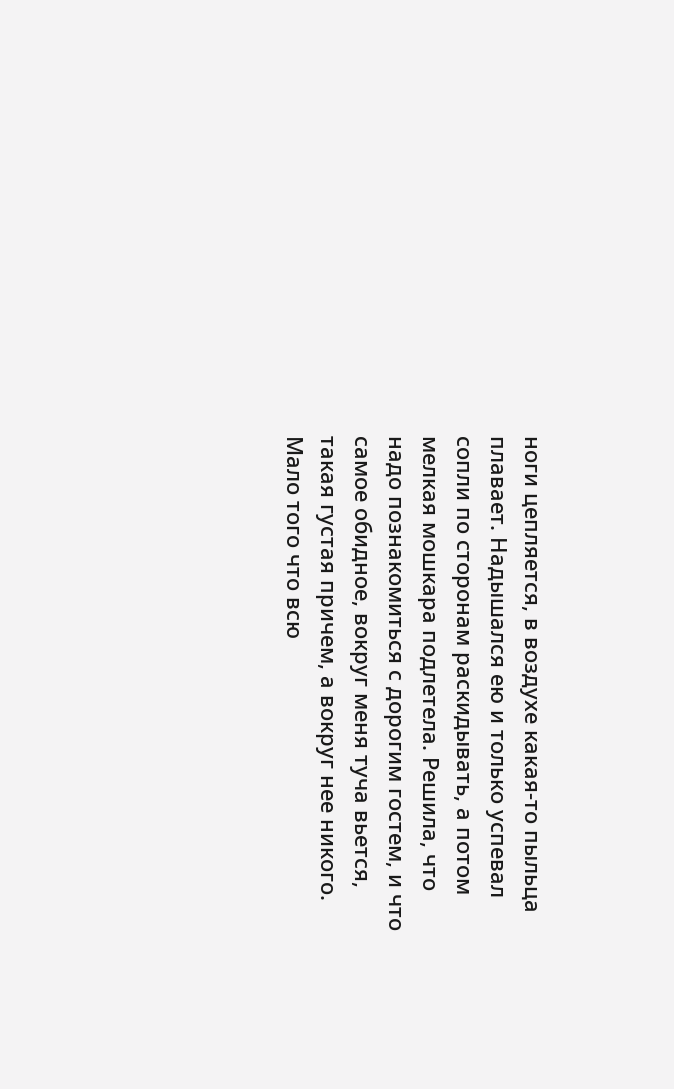ноги цепляется, в воздухе какая-то пыльца плавает. Надышался ею и только успевал сопли по сторонам раскидывать, а потом мелкая мошкара подлетела. Решила, что надо познакомиться с дорогим гостем, и что самое обидное, вокруг меня туча вьется, такая густая причем, а вокруг нее никого. Мало того что всю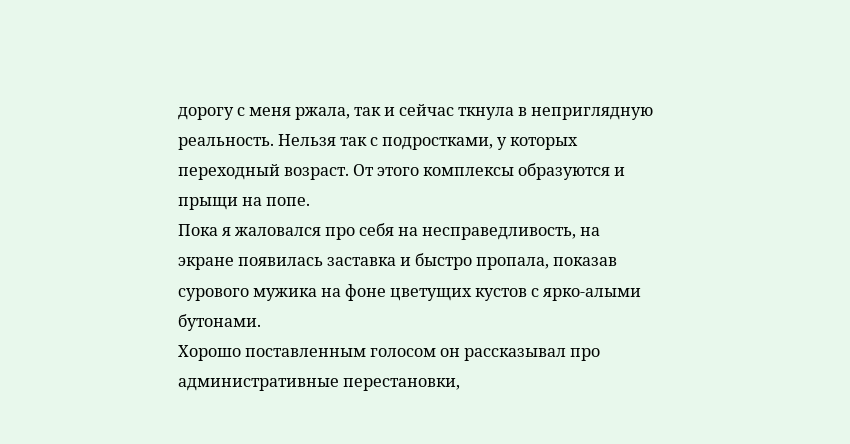дорогу с меня ржала, так и сейчас ткнула в неприглядную реальность. Нельзя так с подростками, у которых переходный возраст. От этого комплексы образуются и прыщи на попе.
Пока я жаловался про себя на несправедливость, на экране появилась заставка и быстро пропала, показав сурового мужика на фоне цветущих кустов с ярко-алыми бутонами.
Хорошо поставленным голосом он рассказывал про административные перестановки,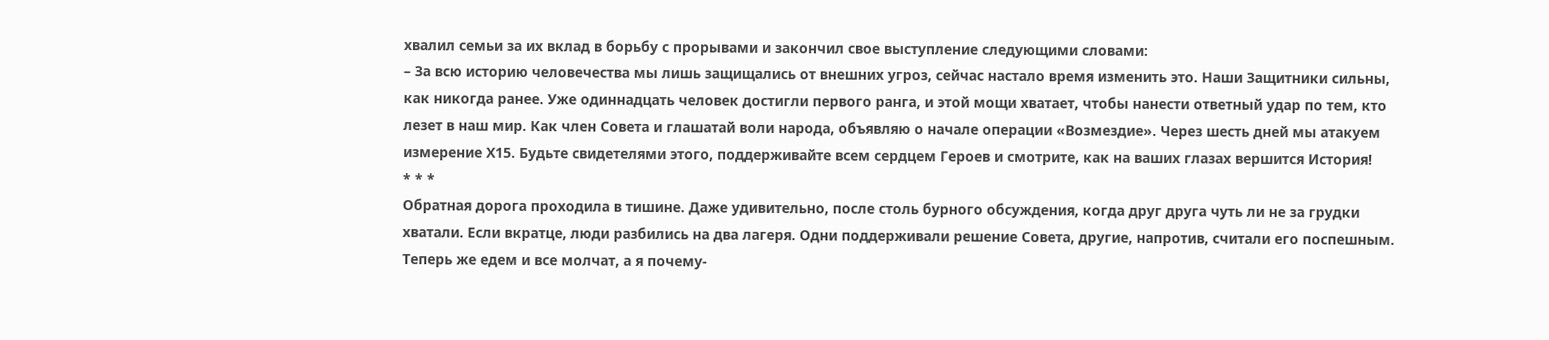хвалил семьи за их вклад в борьбу с прорывами и закончил свое выступление следующими словами:
– За всю историю человечества мы лишь защищались от внешних угроз, сейчас настало время изменить это. Наши Защитники сильны, как никогда ранее. Уже одиннадцать человек достигли первого ранга, и этой мощи хватает, чтобы нанести ответный удар по тем, кто лезет в наш мир. Как член Совета и глашатай воли народа, объявляю о начале операции «Возмездие». Через шесть дней мы атакуем измерение Х15. Будьте свидетелями этого, поддерживайте всем сердцем Героев и смотрите, как на ваших глазах вершится История!
* * *
Обратная дорога проходила в тишине. Даже удивительно, после столь бурного обсуждения, когда друг друга чуть ли не за грудки хватали. Если вкратце, люди разбились на два лагеря. Одни поддерживали решение Совета, другие, напротив, считали его поспешным. Теперь же едем и все молчат, а я почему-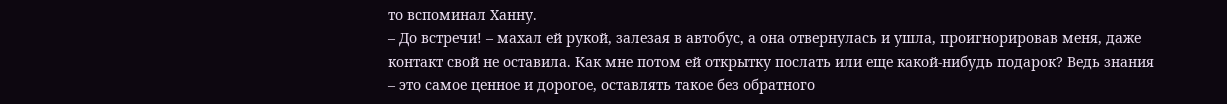то вспоминал Ханну.
– До встречи! – махал ей рукой, залезая в автобус, а она отвернулась и ушла, проигнорировав меня, даже контакт свой не оставила. Как мне потом ей открытку послать или еще какой-нибудь подарок? Ведь знания – это самое ценное и дорогое, оставлять такое без обратного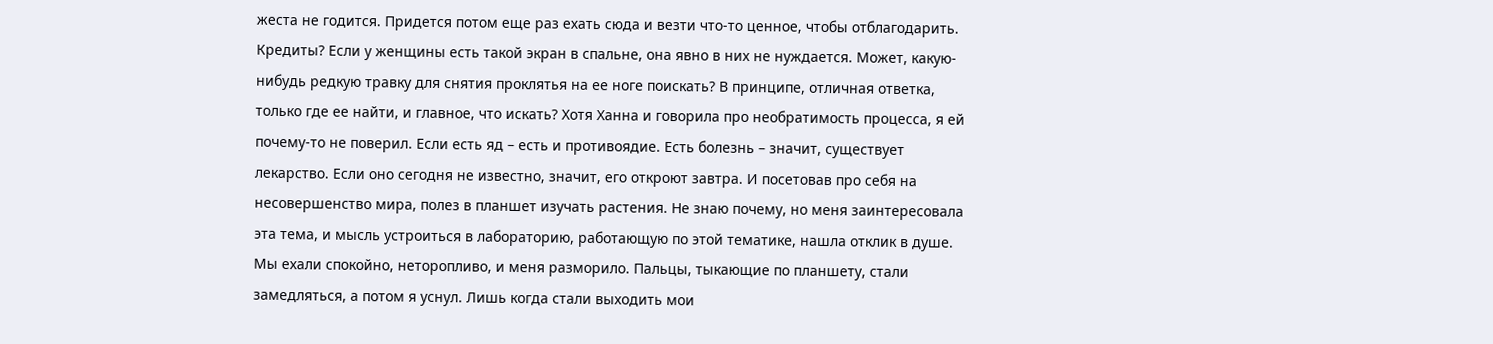жеста не годится. Придется потом еще раз ехать сюда и везти что-то ценное, чтобы отблагодарить. Кредиты? Если у женщины есть такой экран в спальне, она явно в них не нуждается. Может, какую-нибудь редкую травку для снятия проклятья на ее ноге поискать? В принципе, отличная ответка, только где ее найти, и главное, что искать? Хотя Ханна и говорила про необратимость процесса, я ей почему-то не поверил. Если есть яд – есть и противоядие. Есть болезнь – значит, существует лекарство. Если оно сегодня не известно, значит, его откроют завтра. И посетовав про себя на несовершенство мира, полез в планшет изучать растения. Не знаю почему, но меня заинтересовала эта тема, и мысль устроиться в лабораторию, работающую по этой тематике, нашла отклик в душе.
Мы ехали спокойно, неторопливо, и меня разморило. Пальцы, тыкающие по планшету, стали замедляться, а потом я уснул. Лишь когда стали выходить мои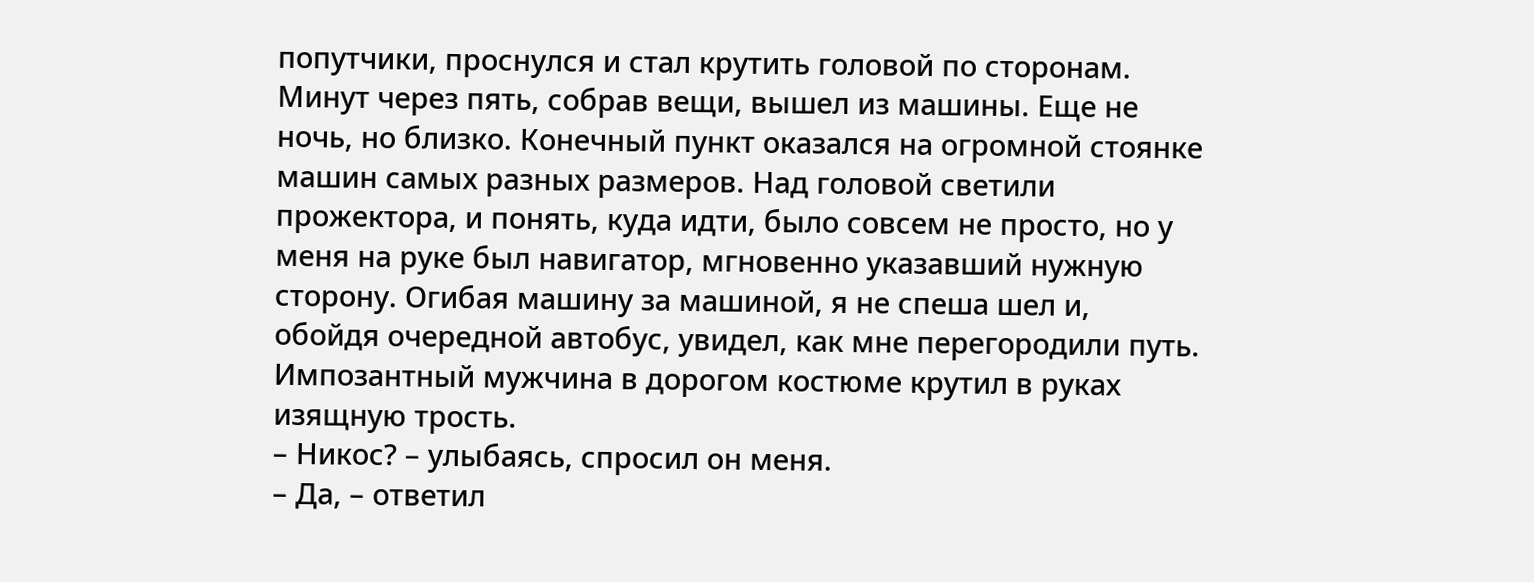попутчики, проснулся и стал крутить головой по сторонам. Минут через пять, собрав вещи, вышел из машины. Еще не ночь, но близко. Конечный пункт оказался на огромной стоянке машин самых разных размеров. Над головой светили прожектора, и понять, куда идти, было совсем не просто, но у меня на руке был навигатор, мгновенно указавший нужную сторону. Огибая машину за машиной, я не спеша шел и, обойдя очередной автобус, увидел, как мне перегородили путь. Импозантный мужчина в дорогом костюме крутил в руках изящную трость.
– Никос? – улыбаясь, спросил он меня.
– Да, – ответил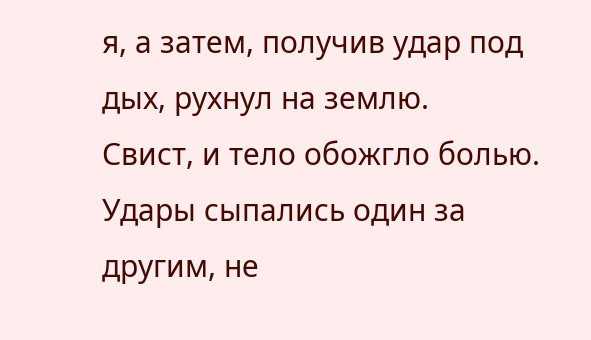я, а затем, получив удар под дых, рухнул на землю.
Свист, и тело обожгло болью. Удары сыпались один за другим, не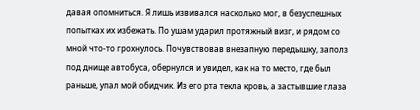давая опомниться. Я лишь извивался насколько мог, в безуспешных попытках их избежать. По ушам ударил протяжный визг, и рядом со мной что-то грохнулось. Почувствовав внезапную передышку, заполз под днище автобуса, обернулся и увидел, как на то место, где был раньше, упал мой обидчик. Из его рта текла кровь, а застывшие глаза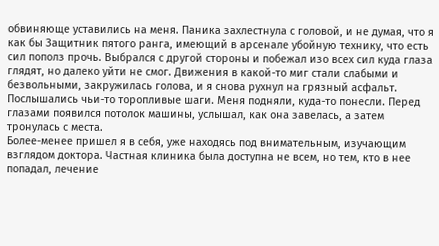обвиняюще уставились на меня. Паника захлестнула с головой, и не думая, что я как бы Защитник пятого ранга, имеющий в арсенале убойную технику, что есть сил пополз прочь. Выбрался с другой стороны и побежал изо всех сил куда глаза глядят, но далеко уйти не смог. Движения в какой-то миг стали слабыми и безвольными, закружилась голова, и я снова рухнул на грязный асфальт. Послышались чьи-то торопливые шаги. Меня подняли, куда-то понесли. Перед глазами появился потолок машины, услышал, как она завелась, а затем тронулась с места.
Более-менее пришел я в себя, уже находясь под внимательным, изучающим взглядом доктора. Частная клиника была доступна не всем, но тем, кто в нее попадал, лечение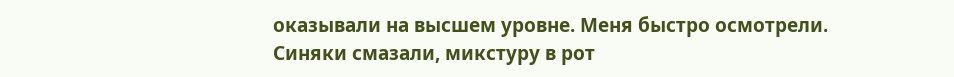оказывали на высшем уровне. Меня быстро осмотрели. Синяки смазали, микстуру в рот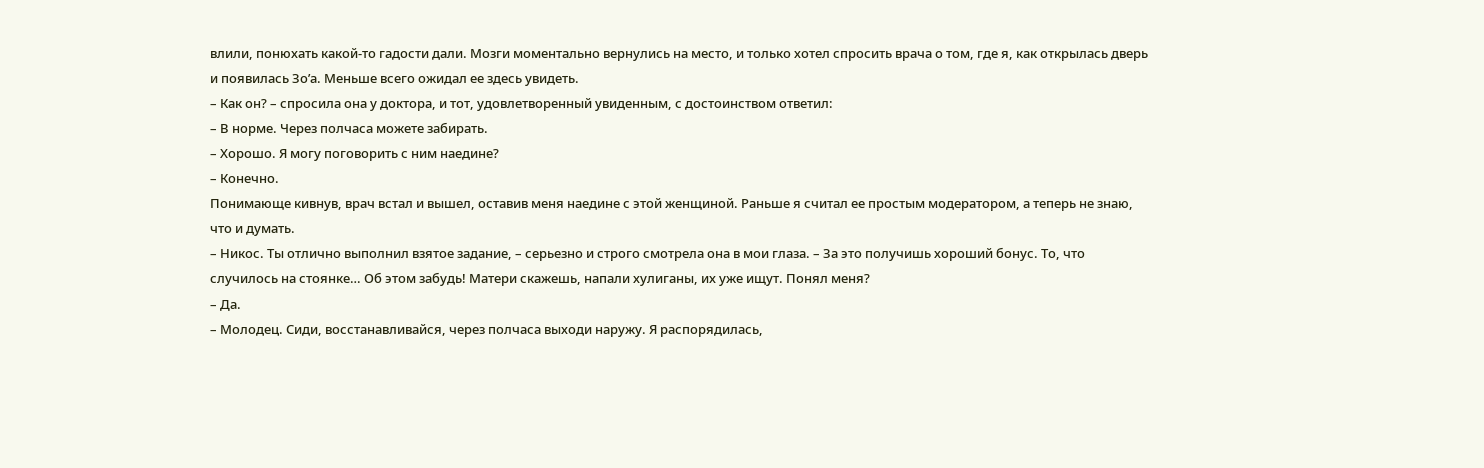влили, понюхать какой-то гадости дали. Мозги моментально вернулись на место, и только хотел спросить врача о том, где я, как открылась дверь и появилась Зо’а. Меньше всего ожидал ее здесь увидеть.
– Как он? – спросила она у доктора, и тот, удовлетворенный увиденным, с достоинством ответил:
– В норме. Через полчаса можете забирать.
– Хорошо. Я могу поговорить с ним наедине?
– Конечно.
Понимающе кивнув, врач встал и вышел, оставив меня наедине с этой женщиной. Раньше я считал ее простым модератором, а теперь не знаю, что и думать.
– Никос. Ты отлично выполнил взятое задание, – серьезно и строго смотрела она в мои глаза. – За это получишь хороший бонус. То, что случилось на стоянке… Об этом забудь! Матери скажешь, напали хулиганы, их уже ищут. Понял меня?
– Да.
– Молодец. Сиди, восстанавливайся, через полчаса выходи наружу. Я распорядилась,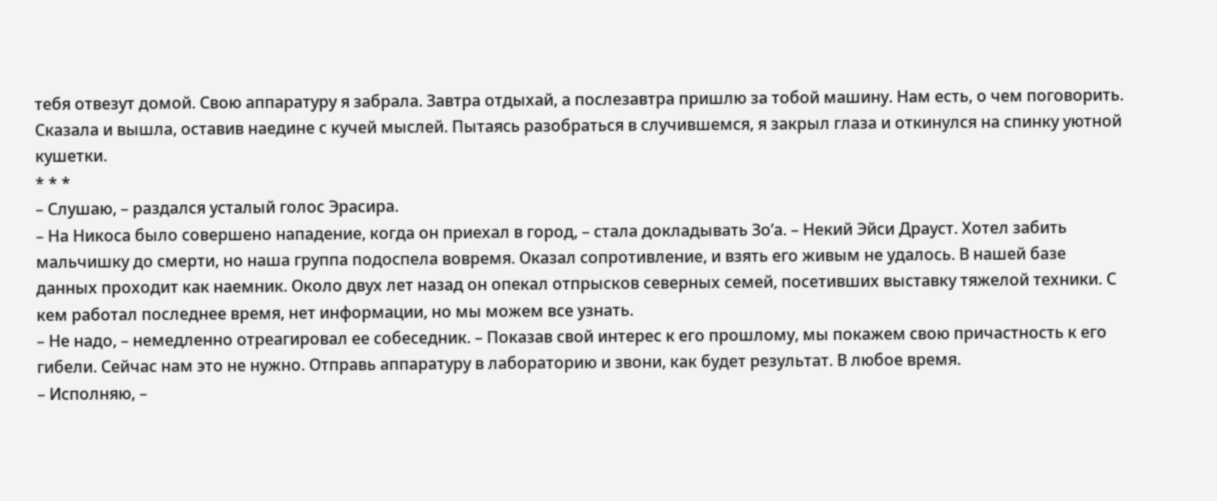тебя отвезут домой. Свою аппаратуру я забрала. Завтра отдыхай, а послезавтра пришлю за тобой машину. Нам есть, о чем поговорить.
Сказала и вышла, оставив наедине с кучей мыслей. Пытаясь разобраться в случившемся, я закрыл глаза и откинулся на спинку уютной кушетки.
* * *
– Слушаю, – раздался усталый голос Эрасира.
– На Никоса было совершено нападение, когда он приехал в город, – стала докладывать Зо’а. – Некий Эйси Драуст. Хотел забить мальчишку до смерти, но наша группа подоспела вовремя. Оказал сопротивление, и взять его живым не удалось. В нашей базе данных проходит как наемник. Около двух лет назад он опекал отпрысков северных семей, посетивших выставку тяжелой техники. С кем работал последнее время, нет информации, но мы можем все узнать.
– Не надо, – немедленно отреагировал ее собеседник. – Показав свой интерес к его прошлому, мы покажем свою причастность к его гибели. Сейчас нам это не нужно. Отправь аппаратуру в лабораторию и звони, как будет результат. В любое время.
– Исполняю, –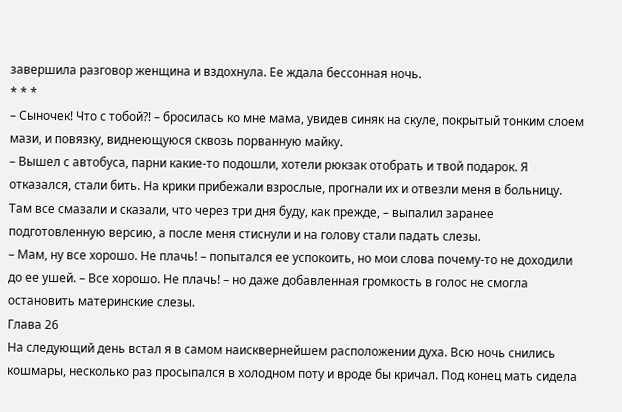завершила разговор женщина и вздохнула. Ее ждала бессонная ночь.
* * *
– Сыночек! Что с тобой?! – бросилась ко мне мама, увидев синяк на скуле, покрытый тонким слоем мази, и повязку, виднеющуюся сквозь порванную майку.
– Вышел с автобуса, парни какие-то подошли, хотели рюкзак отобрать и твой подарок. Я отказался, стали бить. На крики прибежали взрослые, прогнали их и отвезли меня в больницу. Там все смазали и сказали, что через три дня буду, как прежде, – выпалил заранее подготовленную версию, а после меня стиснули и на голову стали падать слезы.
– Мам, ну все хорошо. Не плачь! – попытался ее успокоить, но мои слова почему-то не доходили до ее ушей. – Все хорошо. Не плачь! – но даже добавленная громкость в голос не смогла остановить материнские слезы.
Глава 26
На следующий день встал я в самом наисквернейшем расположении духа. Всю ночь снились кошмары, несколько раз просыпался в холодном поту и вроде бы кричал. Под конец мать сидела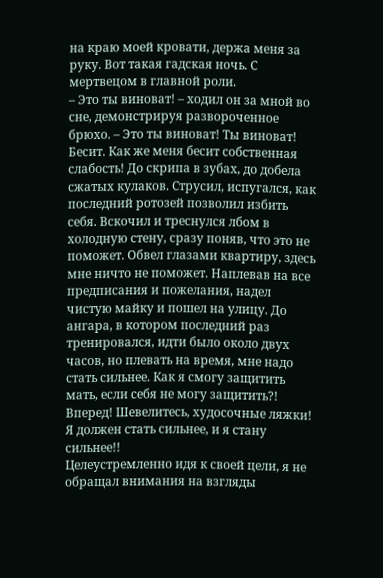на краю моей кровати, держа меня за руку. Вот такая гадская ночь. С мертвецом в главной роли.
– Это ты виноват! – ходил он за мной во сне, демонстрируя развороченное брюхо. – Это ты виноват! Ты виноват!
Бесит. Как же меня бесит собственная слабость! До скрипа в зубах, до добела сжатых кулаков. Струсил, испугался, как последний ротозей позволил избить себя. Вскочил и треснулся лбом в холодную стену, сразу поняв, что это не поможет. Обвел глазами квартиру, здесь мне ничто не поможет. Наплевав на все предписания и пожелания, надел чистую майку и пошел на улицу. До ангара, в котором последний раз тренировался, идти было около двух часов, но плевать на время, мне надо стать сильнее. Как я смогу защитить мать, если себя не могу защитить?! Вперед! Шевелитесь, худосочные ляжки! Я должен стать сильнее, и я стану сильнее!!
Целеустремленно идя к своей цели, я не обращал внимания на взгляды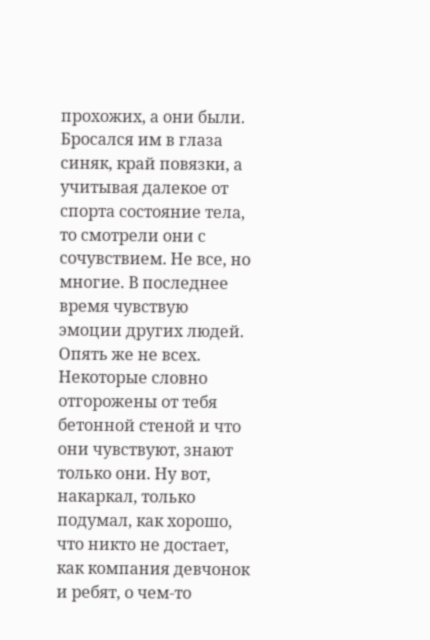прохожих, а они были. Бросался им в глаза синяк, край повязки, а учитывая далекое от спорта состояние тела, то смотрели они с сочувствием. Не все, но многие. В последнее время чувствую эмоции других людей. Опять же не всех. Некоторые словно отгорожены от тебя бетонной стеной и что они чувствуют, знают только они. Ну вот, накаркал, только подумал, как хорошо, что никто не достает, как компания девчонок и ребят, о чем-то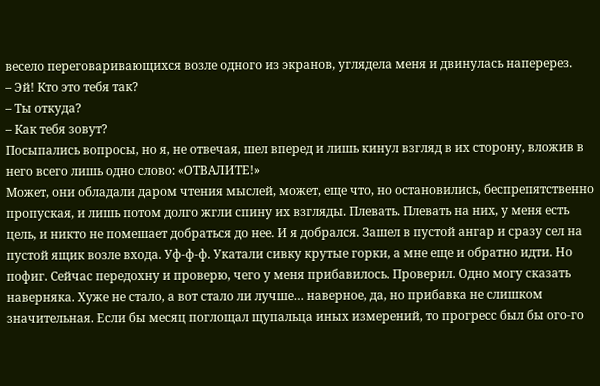весело переговаривающихся возле одного из экранов, углядела меня и двинулась наперерез.
– Эй! Кто это тебя так?
– Ты откуда?
– Как тебя зовут?
Посыпались вопросы, но я, не отвечая, шел вперед и лишь кинул взгляд в их сторону, вложив в него всего лишь одно слово: «ОТВАЛИТЕ!»
Может, они обладали даром чтения мыслей, может, еще что, но остановились, беспрепятственно пропуская, и лишь потом долго жгли спину их взгляды. Плевать. Плевать на них, у меня есть цель, и никто не помешает добраться до нее. И я добрался. Зашел в пустой ангар и сразу сел на пустой ящик возле входа. Уф-ф-ф. Укатали сивку крутые горки, а мне еще и обратно идти. Но пофиг. Сейчас передохну и проверю, чего у меня прибавилось. Проверил. Одно могу сказать наверняка. Хуже не стало, а вот стало ли лучше… наверное, да, но прибавка не слишком значительная. Если бы месяц поглощал щупальца иных измерений, то прогресс был бы ого-го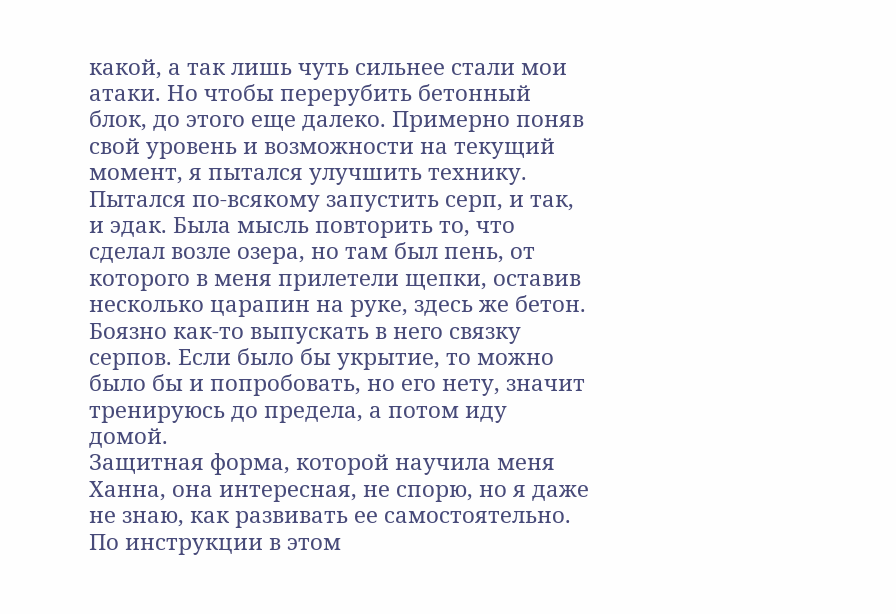какой, а так лишь чуть сильнее стали мои атаки. Но чтобы перерубить бетонный блок, до этого еще далеко. Примерно поняв свой уровень и возможности на текущий момент, я пытался улучшить технику. Пытался по-всякому запустить серп, и так, и эдак. Была мысль повторить то, что сделал возле озера, но там был пень, от которого в меня прилетели щепки, оставив несколько царапин на руке, здесь же бетон. Боязно как-то выпускать в него связку серпов. Если было бы укрытие, то можно было бы и попробовать, но его нету, значит тренируюсь до предела, а потом иду домой.
Защитная форма, которой научила меня Ханна, она интересная, не спорю, но я даже не знаю, как развивать ее самостоятельно. По инструкции в этом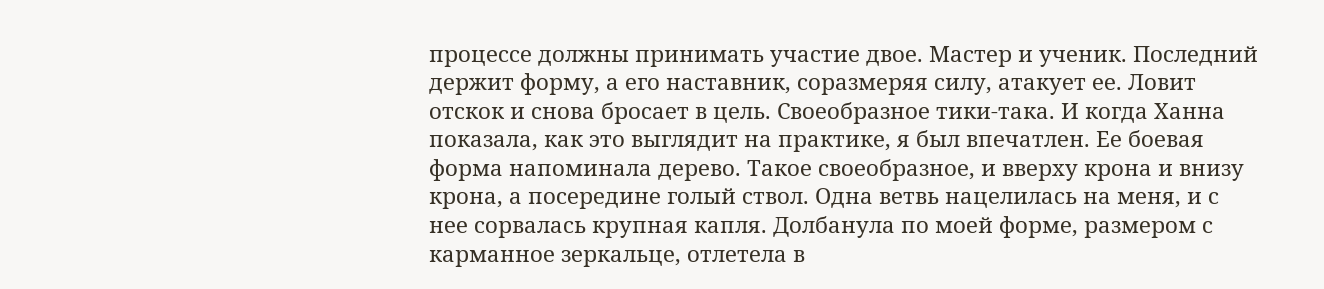процессе должны принимать участие двое. Мастер и ученик. Последний держит форму, а его наставник, соразмеряя силу, атакует ее. Ловит отскок и снова бросает в цель. Своеобразное тики-така. И когда Ханна показала, как это выглядит на практике, я был впечатлен. Ее боевая форма напоминала дерево. Такое своеобразное, и вверху крона и внизу крона, а посередине голый ствол. Одна ветвь нацелилась на меня, и с нее сорвалась крупная капля. Долбанула по моей форме, размером с карманное зеркальце, отлетела в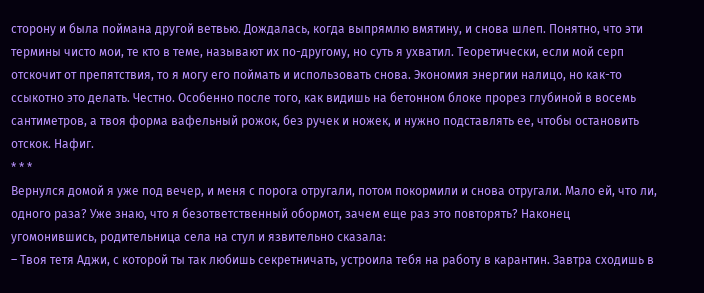сторону и была поймана другой ветвью. Дождалась, когда выпрямлю вмятину, и снова шлеп. Понятно, что эти термины чисто мои, те кто в теме, называют их по-другому, но суть я ухватил. Теоретически, если мой серп отскочит от препятствия, то я могу его поймать и использовать снова. Экономия энергии налицо, но как-то ссыкотно это делать. Честно. Особенно после того, как видишь на бетонном блоке прорез глубиной в восемь сантиметров, а твоя форма вафельный рожок, без ручек и ножек, и нужно подставлять ее, чтобы остановить отскок. Нафиг.
* * *
Вернулся домой я уже под вечер, и меня с порога отругали, потом покормили и снова отругали. Мало ей, что ли, одного раза? Уже знаю, что я безответственный обормот, зачем еще раз это повторять? Наконец угомонившись, родительница села на стул и язвительно сказала:
– Твоя тетя Аджи, с которой ты так любишь секретничать, устроила тебя на работу в карантин. Завтра сходишь в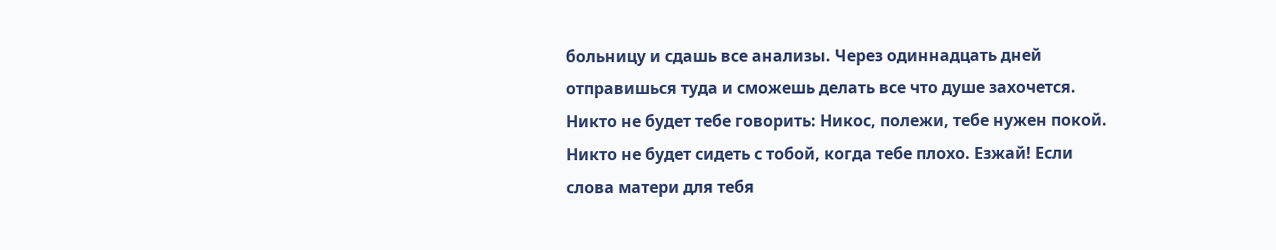больницу и сдашь все анализы. Через одиннадцать дней отправишься туда и сможешь делать все что душе захочется. Никто не будет тебе говорить: Никос, полежи, тебе нужен покой. Никто не будет сидеть с тобой, когда тебе плохо. Езжай! Если слова матери для тебя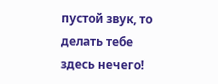пустой звук, то делать тебе здесь нечего!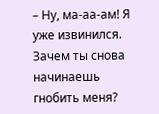– Ну, ма-аа-ам! Я уже извинился. Зачем ты снова начинаешь гнобить меня?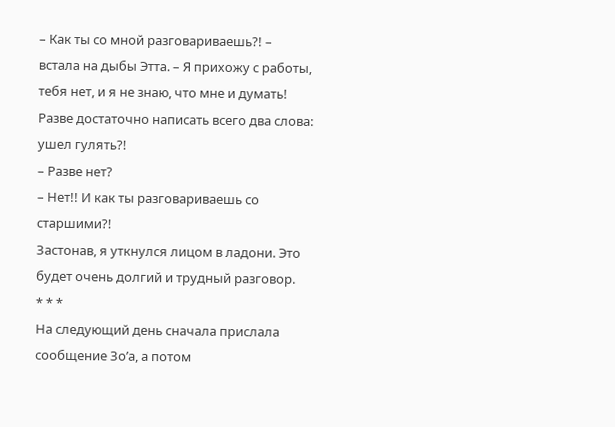– Как ты со мной разговариваешь?! – встала на дыбы Этта. – Я прихожу с работы, тебя нет, и я не знаю, что мне и думать! Разве достаточно написать всего два слова: ушел гулять?!
– Разве нет?
– Нет!! И как ты разговариваешь со старшими?!
Застонав, я уткнулся лицом в ладони. Это будет очень долгий и трудный разговор.
* * *
На следующий день сначала прислала сообщение Зо’а, а потом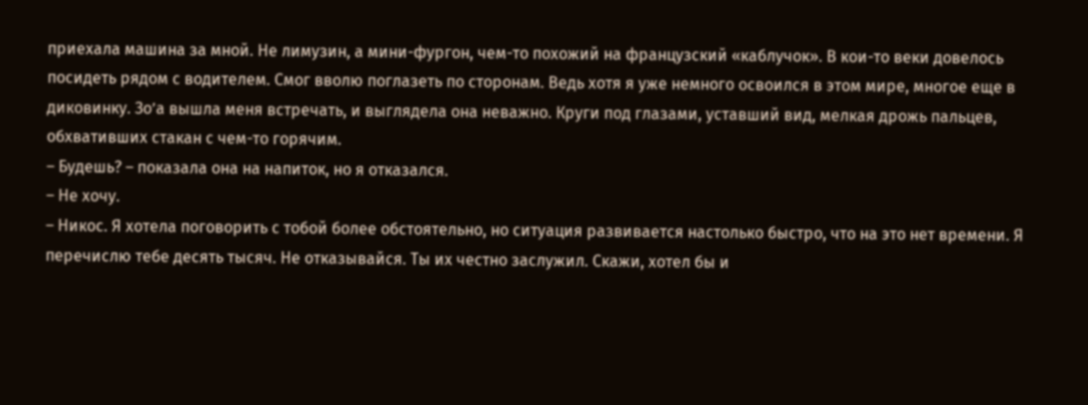приехала машина за мной. Не лимузин, а мини-фургон, чем-то похожий на французский «каблучок». В кои-то веки довелось посидеть рядом с водителем. Смог вволю поглазеть по сторонам. Ведь хотя я уже немного освоился в этом мире, многое еще в диковинку. Зо’а вышла меня встречать, и выглядела она неважно. Круги под глазами, уставший вид, мелкая дрожь пальцев, обхвативших стакан с чем-то горячим.
– Будешь? – показала она на напиток, но я отказался.
– Не хочу.
– Никос. Я хотела поговорить с тобой более обстоятельно, но ситуация развивается настолько быстро, что на это нет времени. Я перечислю тебе десять тысяч. Не отказывайся. Ты их честно заслужил. Скажи, хотел бы и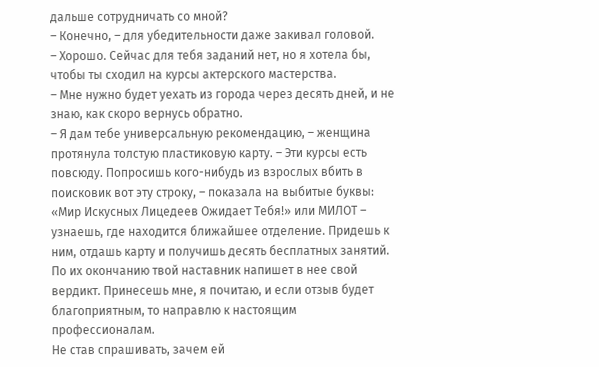дальше сотрудничать со мной?
– Конечно, – для убедительности даже закивал головой.
– Хорошо. Сейчас для тебя заданий нет, но я хотела бы, чтобы ты сходил на курсы актерского мастерства.
– Мне нужно будет уехать из города через десять дней, и не знаю, как скоро вернусь обратно.
– Я дам тебе универсальную рекомендацию, – женщина протянула толстую пластиковую карту. – Эти курсы есть повсюду. Попросишь кого-нибудь из взрослых вбить в поисковик вот эту строку, – показала на выбитые буквы: «Мир Искусных Лицедеев Ожидает Тебя!» или МИЛОТ – узнаешь, где находится ближайшее отделение. Придешь к ним, отдашь карту и получишь десять бесплатных занятий. По их окончанию твой наставник напишет в нее свой вердикт. Принесешь мне, я почитаю, и если отзыв будет благоприятным, то направлю к настоящим профессионалам.
Не став спрашивать, зачем ей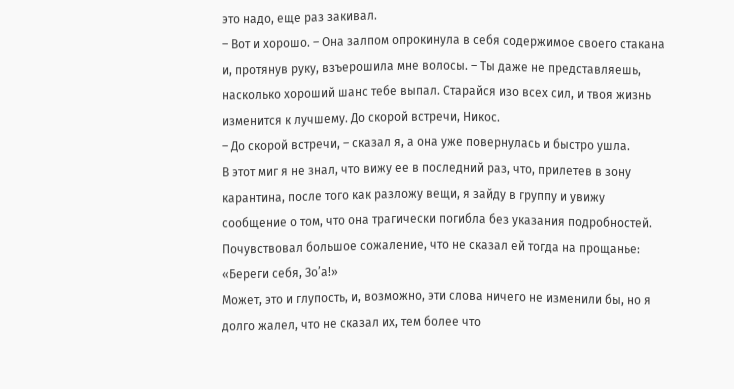это надо, еще раз закивал.
– Вот и хорошо. – Она залпом опрокинула в себя содержимое своего стакана и, протянув руку, взъерошила мне волосы. – Ты даже не представляешь, насколько хороший шанс тебе выпал. Старайся изо всех сил, и твоя жизнь изменится к лучшему. До скорой встречи, Никос.
– До скорой встречи, – сказал я, а она уже повернулась и быстро ушла.
В этот миг я не знал, что вижу ее в последний раз, что, прилетев в зону карантина, после того как разложу вещи, я зайду в группу и увижу сообщение о том, что она трагически погибла без указания подробностей. Почувствовал большое сожаление, что не сказал ей тогда на прощанье: «Береги себя, Зо’а!»
Может, это и глупость, и, возможно, эти слова ничего не изменили бы, но я долго жалел, что не сказал их, тем более что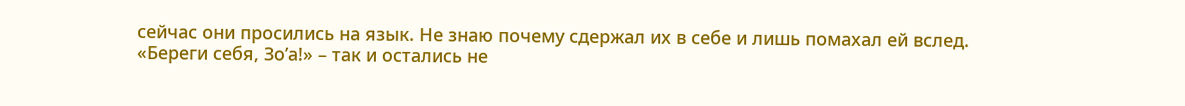сейчас они просились на язык. Не знаю почему сдержал их в себе и лишь помахал ей вслед.
«Береги себя, Зо’а!» – так и остались не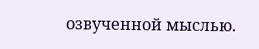озвученной мыслью.